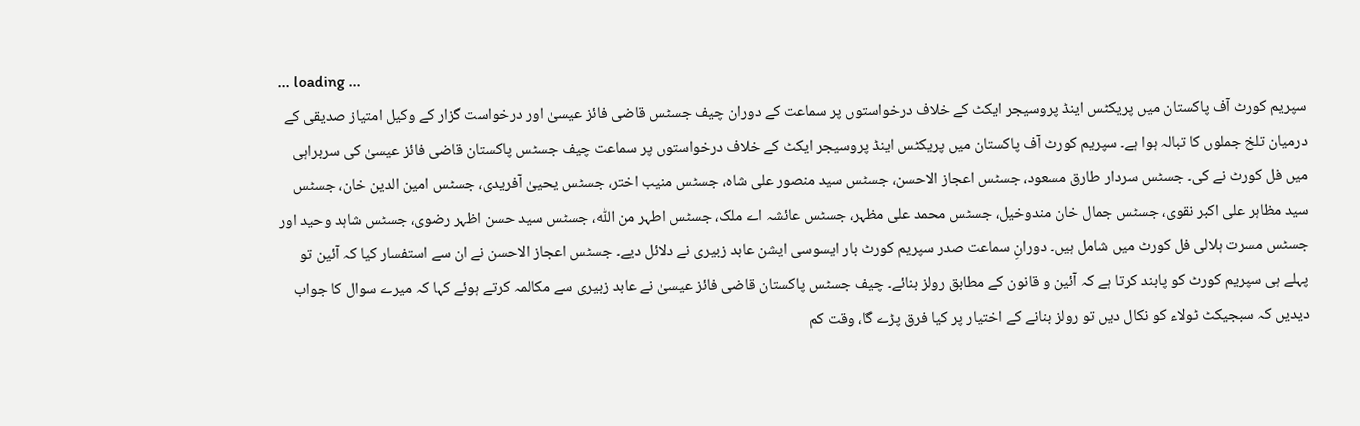... loading ...
سپریم کورٹ آف پاکستان میں پریکٹس اینڈ پروسیجر ایکٹ کے خلاف درخواستوں پر سماعت کے دوران چیف جسٹس قاضی فائز عیسیٰ اور درخواست گزار کے وکیل امتیاز صدیقی کے درمیان تلخ جملوں کا تبالہ ہوا ہے۔ سپریم کورٹ آف پاکستان میں پریکٹس اینڈ پروسیجر ایکٹ کے خلاف درخواستوں پر سماعت چیف جسٹس پاکستان قاضی فائز عیسیٰ کی سربراہی میں فل کورٹ نے کی۔ جسٹس سردار طارق مسعود، جسٹس اعجاز الاحسن، جسٹس سید منصور علی شاہ، جسٹس منیب اختر، جسٹس یحییٰ آفریدی، جسٹس امین الدین خان، جسٹس سید مظاہر علی اکبر نقوی، جسٹس جمال خان مندوخیل، جسٹس محمد علی مظہر، جسٹس عائشہ اے ملک، جسٹس اطہر من اللّٰہ، جسٹس سید حسن اظہر رضوی، جسٹس شاہد وحید اور جسٹس مسرت ہلالی فل کورٹ میں شامل ہیں۔ دورانِ سماعت صدر سپریم کورٹ بار ایسوسی ایشن عابد زبیری نے دلائل دیے۔ جسٹس اعجاز الاحسن نے ان سے استفسار کیا کہ آئین تو پہلے ہی سپریم کورٹ کو پابند کرتا ہے کہ آئین و قانون کے مطابق رولز بنائے۔ چیف جسٹس پاکستان قاضی فائز عیسیٰ نے عابد زبیری سے مکالمہ کرتے ہوئے کہا کہ میرے سوال کا جواب دیدیں کہ سبجیکٹ ٹولاء کو نکال دیں تو رولز بنانے کے اختیار پر کیا فرق پڑے گا، وقت کم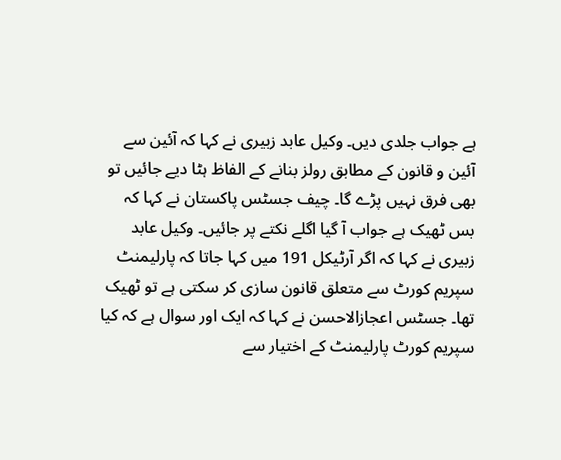ہے جواب جلدی دیں۔ وکیل عابد زبیری نے کہا کہ آئین سے آئین و قانون کے مطابق رولز بنانے کے الفاظ ہٹا دیے جائیں تو بھی فرق نہیں پڑے گا۔ چیف جسٹس پاکستان نے کہا کہ بس ٹھیک ہے جواب آ گیا اگلے نکتے پر جائیں۔ وکیل عابد زبیری نے کہا کہ اگر آرٹیکل 191 میں کہا جاتا کہ پارلیمنٹ سپریم کورٹ سے متعلق قانون سازی کر سکتی ہے تو ٹھیک تھا۔ جسٹس اعجازالاحسن نے کہا کہ ایک اور سوال ہے کہ کیا سپریم کورٹ پارلیمنٹ کے اختیار سے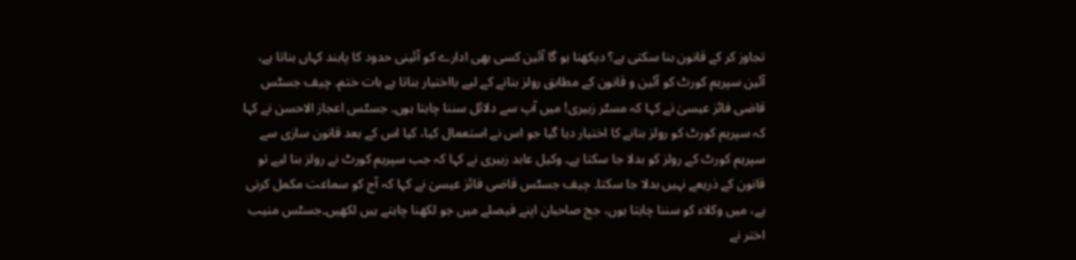تجاوز کر کے قانون بنا سکتی ہے؟ دیکھنا ہو گا آئین کسی بھی ادارے کو آئینی حدود کا پابند کہاں بناتا ہے، آئین سپریم کورٹ کو آئین و قانون کے مطابق رولز بنانے کے لیے بااختیار بناتا ہے بات ختم۔ چیف جسٹس قاضی فائز عیسیٰ نے کہا کہ مسٹر زبیری! میں آپ سے دلائل سننا چاہتا ہوں۔ جسٹس اعجاز الاحسن نے کہا کہ سپریم کورٹ کو رولز بنانے کا اختیار دیا گیا جو اس نے استعمال کیا، کیا اس کے بعد قانون سازی سے سپریم کورٹ کے رولز کو بدلا جا سکتا ہے۔ وکیل عابد زبیری نے کہا کہ جب سپریم کورٹ نے رولز بنا لیے تو قانون کے ذریعے نہیں بدلا جا سکتا۔ چیف جسٹس قاضی فائز عیسیٰ نے کہا کہ آج کو سماعت مکمل کرنی ہے، میں وکلاء کو سننا چاہتا ہوں، جج صاحبان اپنے فیصلے میں جو لکھنا چاہتے ہیں لکھیں۔جسٹس منیب اختر نے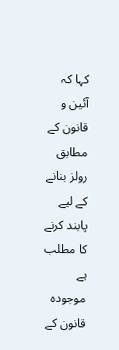کہا کہ آئین و قانون کے مطابق رولز بنانے کے لیے پابند کرنے کا مطلب ہے موجودہ قانون کے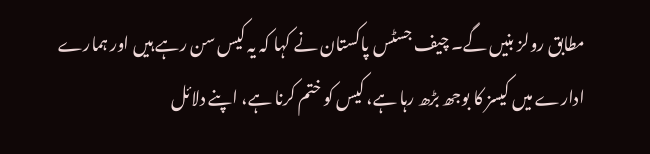مطابق رولز بنیں گے۔ چیف جسٹس پاکستان نے کہا کہ یہ کیس سن رہے ہیں اور ہمارے ادارے میں کیسز کا بوجھ بڑھ رہا ہے، کیس کو ختم کرنا ہے، اپنے دلائل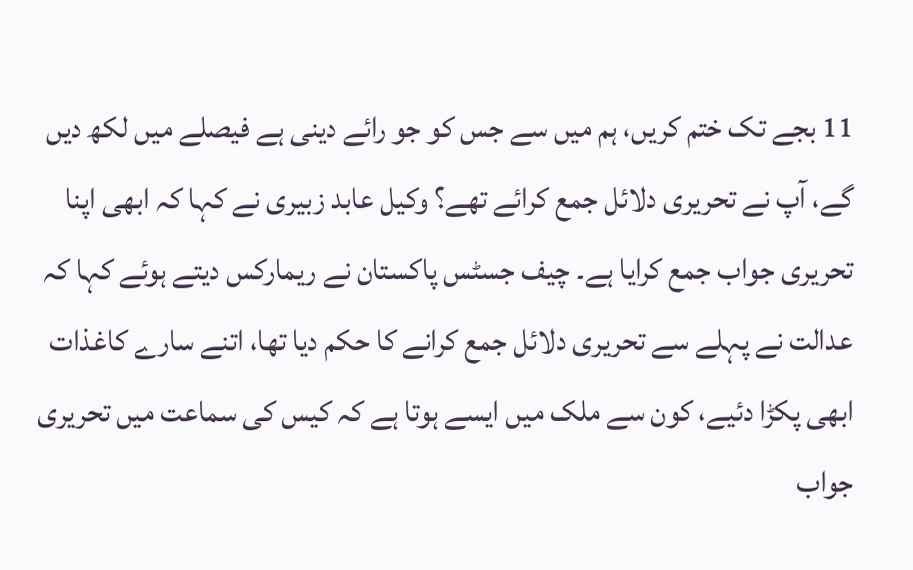11 بجے تک ختم کریں، ہم میں سے جس کو جو رائے دینی ہے فیصلے میں لکھ دیں گے، آپ نے تحریری دلائل جمع کرائے تھے؟ وکیل عابد زبیری نے کہا کہ ابھی اپنا تحریری جواب جمع کرایا ہے۔ چیف جسٹس پاکستان نے ریمارکس دیتے ہوئے کہا کہ عدالت نے پہلے سے تحریری دلائل جمع کرانے کا حکم دیا تھا، اتنے سارے کاغذات ابھی پکڑا دئیے، کون سے ملک میں ایسے ہوتا ہے کہ کیس کی سماعت میں تحریری جواب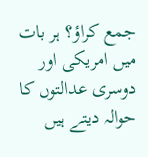جمع کراؤ؟ ہر بات میں امریکی اور دوسری عدالتوں کا حوالہ دیتے ہیں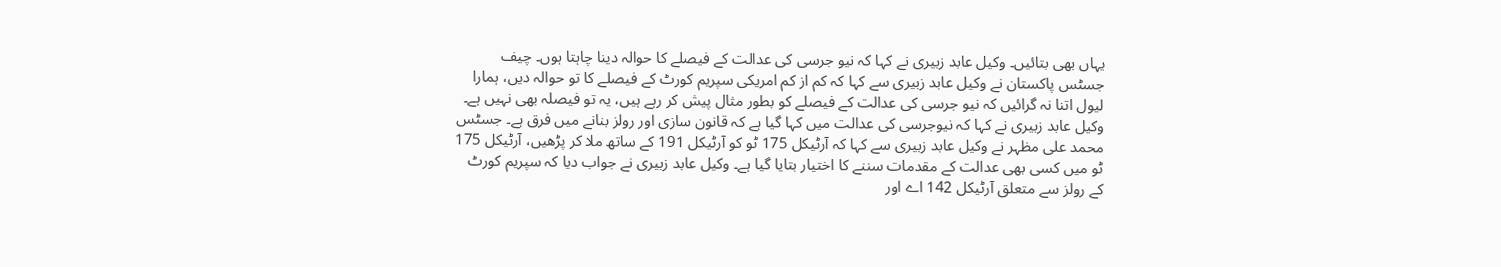یہاں بھی بتائیں۔ وکیل عابد زبیری نے کہا کہ نیو جرسی کی عدالت کے فیصلے کا حوالہ دینا چاہتا ہوں۔ چیف جسٹس پاکستان نے وکیل عابد زبیری سے کہا کہ کم از کم امریکی سپریم کورٹ کے فیصلے کا تو حوالہ دیں، ہمارا لیول اتنا نہ گرائیں کہ نیو جرسی کی عدالت کے فیصلے کو بطور مثال پیش کر رہے ہیں، یہ تو فیصلہ بھی نہیں ہے۔ وکیل عابد زبیری نے کہا کہ نیوجرسی کی عدالت میں کہا گیا ہے کہ قانون سازی اور رولز بنانے میں فرق ہے۔ جسٹس محمد علی مظہر نے وکیل عابد زبیری سے کہا کہ آرٹیکل 175 ٹو کو آرٹیکل 191 کے ساتھ ملا کر پڑھیں، آرٹیکل 175 ٹو میں کسی بھی عدالت کے مقدمات سننے کا اختیار بتایا گیا ہے۔ وکیل عابد زبیری نے جواب دیا کہ سپریم کورٹ کے رولز سے متعلق آرٹیکل 142 اے اور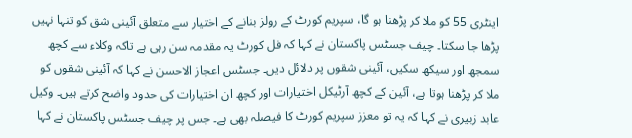اینٹری 55 کو ملا کر پڑھنا ہو گا، سپریم کورٹ کے رولز بنانے کے اختیار سے متعلق آئینی شق کو تنہا نہیں پڑھا جا سکتا۔ چیف جسٹس پاکستان نے کہا کہ فل کورٹ یہ مقدمہ سن رہی ہے تاکہ وکلاء سے کچھ سمجھ اور سیکھ سکیں، آئینی شقوں پر دلائل دیں۔ جسٹس اعجاز الاحسن نے کہا کہ آئینی شقوں کو ملا کر پڑھنا ہوتا ہے، آئین کے کچھ آرٹیکل اختیارات اور کچھ ان اختیارات کی حدود واضح کرتے ہیں۔ وکیل عابد زبیری نے کہا کہ یہ تو معزز سپریم کورٹ کا فیصلہ بھی ہے۔ جس پر چیف جسٹس پاکستان نے کہا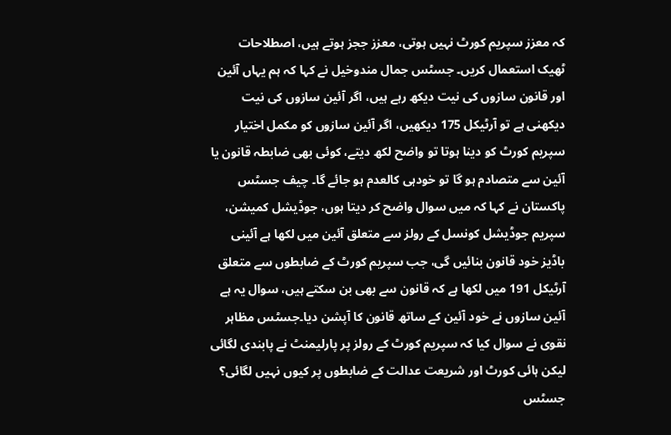کہ معزز سپریم کورٹ نہیں ہوتی، معزز ججز ہوتے ہیں، اصطلاحات ٹھیک استعمال کریں۔ جسٹس جمال مندوخیل نے کہا کہ ہم یہاں آئین اور قانون سازوں کی نیت دیکھ رہے ہیں، اگر آئین سازوں کی نیت دیکھنی ہے تو آرٹیکل 175 دیکھیں، اگر آئین سازوں کو مکمل اختیار سپریم کورٹ کو دینا ہوتا تو واضح لکھ دیتے، کوئی بھی ضابطہ قانون یا آئین سے متصادم ہو گا تو خودہی کالعدم ہو جائے گا۔ چیف جسٹس پاکستان نے کہا کہ میں سوال واضح کر دیتا ہوں، جوڈیشل کمیشن، سپریم جوڈیشل کونسل کے رولز سے متعلق آئین میں لکھا ہے آئینی باڈیز خود قانون بنائیں گی، جب سپریم کورٹ کے ضابطوں سے متعلق آرٹیکل 191 میں لکھا ہے کہ قانون سے بھی بن سکتے ہیں، سوال یہ ہے آئین سازوں نے خود آئین کے ساتھ قانون کا آپشن دیا۔جسٹس مظاہر نقوی نے سوال کیا کہ سپریم کورٹ کے رولز پر پارلیمنٹ نے پابندی لگائی لیکن ہائی کورٹ اور شریعت عدالت کے ضابطوں پر کیوں نہیں لگائی؟ جسٹس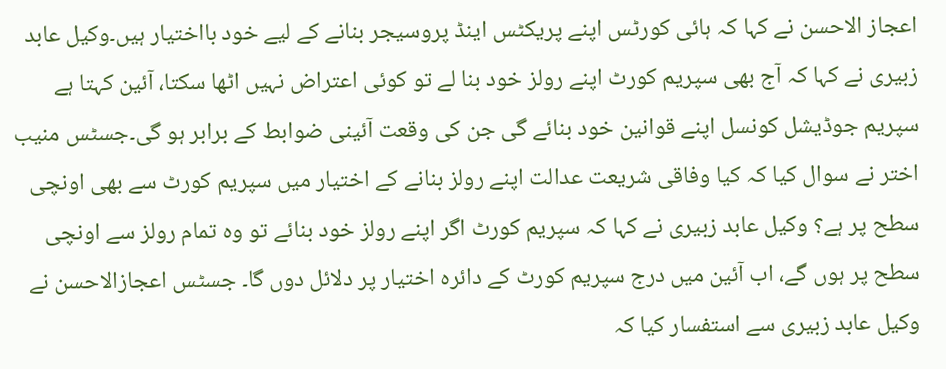اعجاز الاحسن نے کہا کہ ہائی کورٹس اپنے پریکٹس اینڈ پروسیجر بنانے کے لیے خود بااختیار ہیں۔وکیل عابد زبیری نے کہا کہ آج بھی سپریم کورٹ اپنے رولز خود بنا لے تو کوئی اعتراض نہیں اٹھا سکتا، آئین کہتا ہے سپریم جوڈیشل کونسل اپنے قوانین خود بنائے گی جن کی وقعت آئینی ضوابط کے برابر ہو گی۔جسٹس منیب اختر نے سوال کیا کہ کیا وفاقی شریعت عدالت اپنے رولز بنانے کے اختیار میں سپریم کورٹ سے بھی اونچی سطح پر ہے؟ وکیل عابد زبیری نے کہا کہ سپریم کورٹ اگر اپنے رولز خود بنائے تو وہ تمام رولز سے اونچی سطح پر ہوں گے، اب آئین میں درج سپریم کورٹ کے دائرہ اختیار پر دلائل دوں گا۔ جسٹس اعجازالاحسن نے وکیل عابد زبیری سے استفسار کیا کہ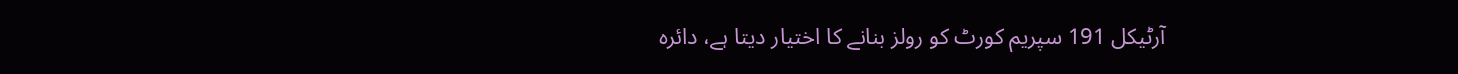آرٹیکل 191 سپریم کورٹ کو رولز بنانے کا اختیار دیتا ہے، دائرہ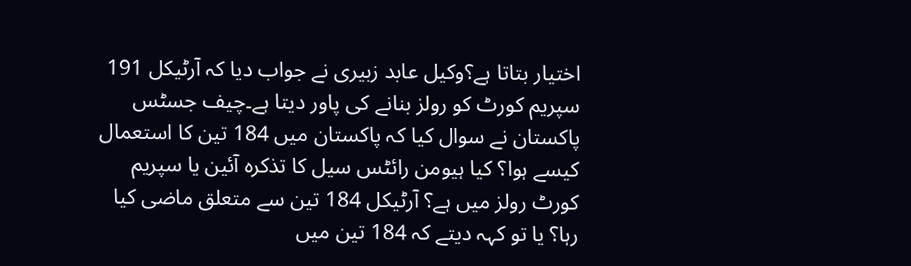اختیار بتاتا ہے؟وکیل عابد زبیری نے جواب دیا کہ آرٹیکل 191 سپریم کورٹ کو رولز بنانے کی پاور دیتا ہے۔چیف جسٹس پاکستان نے سوال کیا کہ پاکستان میں 184 تین کا استعمال کیسے ہوا؟ کیا ہیومن رائٹس سیل کا تذکرہ آئین یا سپریم کورٹ رولز میں ہے؟ آرٹیکل 184 تین سے متعلق ماضی کیا رہا؟ یا تو کہہ دیتے کہ 184 تین میں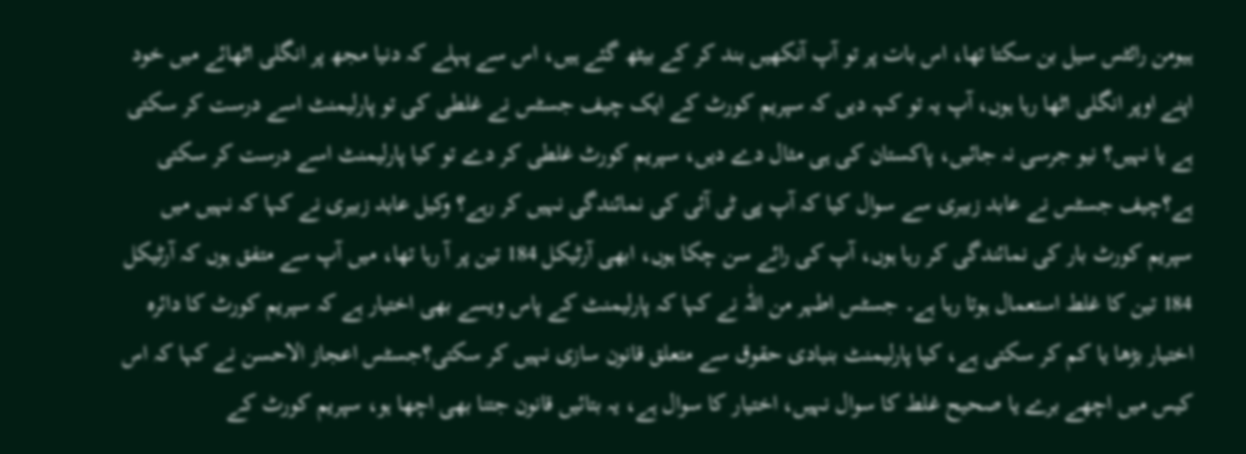ہیومن رائٹس سیل بن سکتا تھا، اس بات پر تو آپ آنکھیں بند کر کے بیٹھ گئے ہیں، اس سے پہلے کہ دنیا مجھ پر انگلی اٹھائے میں خود اپنے اوپر انگلی اٹھا رہا ہوں، آپ یہ تو کہہ دیں کہ سپریم کورٹ کے ایک چیف جسٹس نے غلطی کی تو پارلیمنٹ اسے درست کر سکتی ہے یا نہیں؟ نیو جرسی نہ جائیں، پاکستان کی ہی مثال دے دیں، سپریم کورٹ غلطی کر دے تو کیا پارلیمنٹ اسے درست کر سکتی ہے؟چیف جسٹس نے عابد زبیری سے سوال کیا کہ آپ پی ٹی آئی کی نمائندگی نہیں کر رہے؟ وکیل عابد زبیری نے کہا کہ نہیں میں سپریم کورٹ بار کی نمائندگی کر رہا ہوں، آپ کی رائے سن چکا ہوں، ابھی آرٹیکل 184 تین پر آ رہا تھا، میں آپ سے متفق ہوں کہ آرٹیکل 184 تین کا غلط استعمال ہوتا رہا ہے۔ جسٹس اطہر من اللّٰہ نے کہا کہ پارلیمنٹ کے پاس ویسے بھی اختیار ہے کہ سپریم کورٹ کا دائرہ اختیار بڑھا یا کم کر سکتی ہے، کیا پارلیمنٹ بنیادی حقوق سے متعلق قانون سازی نہیں کر سکتی؟جسٹس اعجاز الاحسن نے کہا کہ اس کیس میں اچھے برے یا صحیح غلط کا سوال نہیں، اختیار کا سوال ہے، یہ بتائیں قانون جتنا بھی اچھا ہو، سپریم کورٹ کے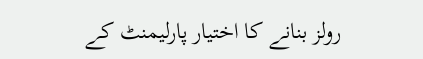رولز بنانے کا اختیار پارلیمنٹ کے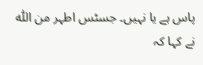پاس ہے یا نہیں۔ جسٹس اطہر من اللّٰہ نے کہا کہ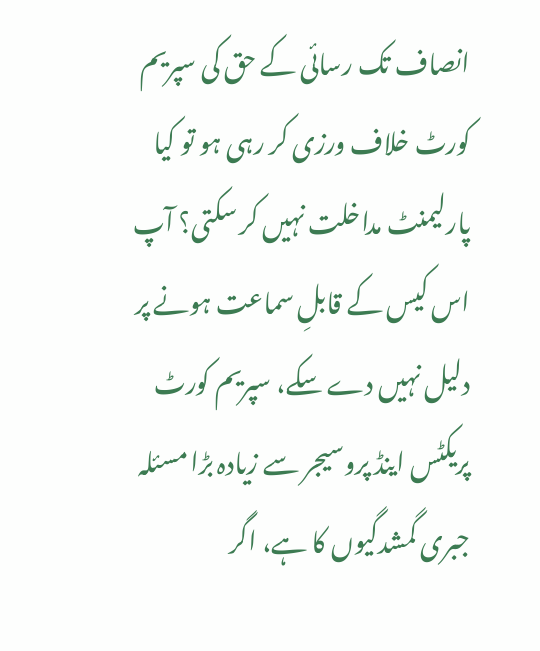انصاف تک رسائی کے حق کی سپریم کورٹ خلاف ورزی کر رہی ہو تو کیا پارلیمنٹ مداخلت نہیں کر سکتی؟ آپ اس کیس کے قابلِ سماعت ہونے پر دلیل نہیں دے سکے، سپریم کورٹ پریکٹس اینڈ پروسیجر سے زیادہ بڑا مسئلہ جبری گمشدگیوں کا ہے، اگر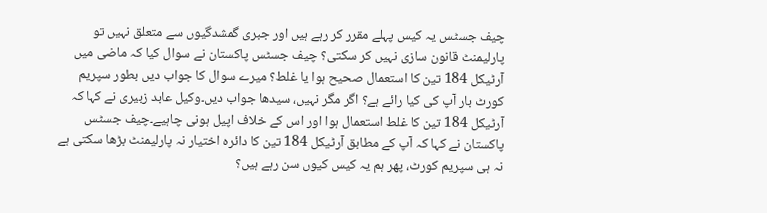چیف جسٹس یہ کیس پہلے مقرر کر رہے ہیں اور جبری گمشدگیوں سے متعلق نہیں تو پارلیمنٹ قانون سازی نہیں کر سکتی؟ چیف جسٹس پاکستان نے سوال کیا کہ ماضی میں آرٹیکل 184 تین کا استعمال صحیح ہوا یا غلط؟ میرے سوال کا جواب دیں بطور سپریم کورٹ بار آپ کی کیا رائے ہے؟ اگر مگر نہیں، سیدھا جواب دیں۔وکیل عابد زبیری نے کہا کہ آرٹیکل 184 تین کا غلط استعمال ہوا اور اس کے خلاف اپیل ہونی چاہیے۔چیف جسٹس پاکستان نے کہا کہ آپ کے مطابق آرٹیکل 184 تین کا دائرہ اختیار نہ پارلیمنٹ بڑھا سکتی ہے نہ ہی سپریم کورٹ، پھر ہم یہ کیس کیوں سن رہے ہیں؟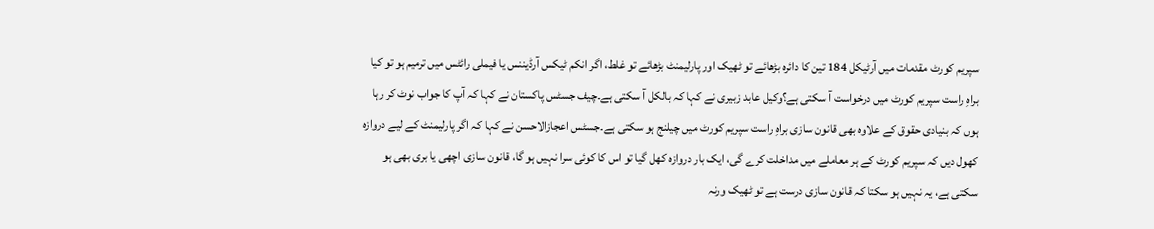سپریم کورٹ مقدمات میں آرٹیکل 184 تین کا دائرہ بڑھائے تو ٹھیک اور پارلیمنٹ بڑھائے تو غلط، اگر انکم ٹیکس آرڈیننس یا فیملی رائٹس میں ترمیم ہو تو کیا براہِ راست سپریم کورٹ میں درخواست آ سکتی ہے؟وکیل عابد زبیری نے کہا کہ بالکل آ سکتی ہے۔چیف جسٹس پاکستان نے کہا کہ آپ کا جواب نوٹ کر رہا ہوں کہ بنیادی حقوق کے علاوہ بھی قانون سازی براہِ راست سپریم کورٹ میں چیلنج ہو سکتی ہے۔جسٹس اعجازالاحسن نے کہا کہ اگر پارلیمنٹ کے لیے دروازہ کھول دیں کہ سپریم کورٹ کے ہر معاملے میں مداخلت کرے گی، ایک بار دروازہ کھل گیا تو اس کا کوئی سرا نہیں ہو گا، قانون سازی اچھی یا بری بھی ہو سکتی ہے، یہ نہیں ہو سکتا کہ قانون سازی درست ہے تو ٹھیک ورنہ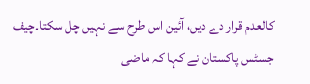کالعدم قرار دے دیں، آئین اس طرح سے نہیں چل سکتا۔چیف جسٹس پاکستان نے کہا کہ ماضی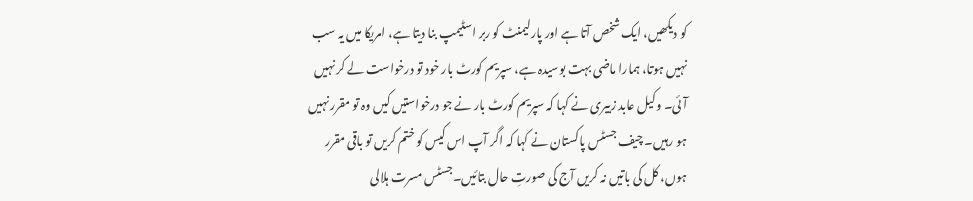کو دیکھیں، ایک شخص آتا ہے اور پارلیمنٹ کو ربر اسٹیمپ بنا دیتا ہے، امریکا میں یہ سب نہیں ہوتا، ہمارا ماضی بہت بوسیدہ ہے، سپریم کورٹ بار خود تو درخواست لے کر نہیں آئی۔ وکیل عابد زبیری نے کہا کہ سپریم کورٹ بار نے جو درخواستیں کیں وہ تو مقرر نہیں ہو رہیں۔ چیف جسٹس پاکستان نے کہا کہ اگر آپ اس کیس کو ختم کریں تو باقی مقرر ہوں، کل کی باتیں نہ کریں آج کی صورتِ حال بتائیں۔جسٹس مسرت ہلالی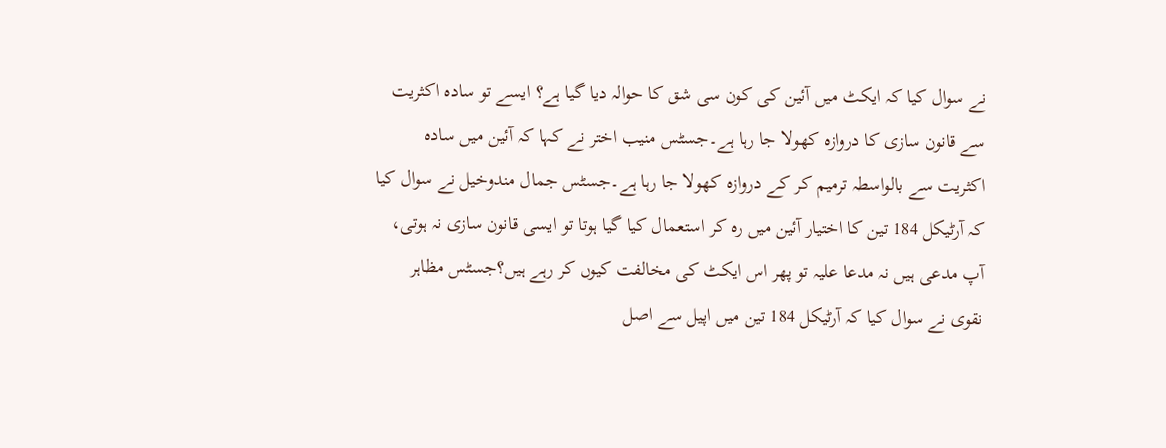نے سوال کیا کہ ایکٹ میں آئین کی کون سی شق کا حوالہ دیا گیا ہے؟ ایسے تو سادہ اکثریت سے قانون سازی کا دروازہ کھولا جا رہا ہے۔جسٹس منیب اختر نے کہا کہ آئین میں سادہ اکثریت سے بالواسطہ ترمیم کر کے دروازہ کھولا جا رہا ہے۔جسٹس جمال مندوخیل نے سوال کیا کہ آرٹیکل 184 تین کا اختیار آئین میں رہ کر استعمال کیا گیا ہوتا تو ایسی قانون سازی نہ ہوتی، آپ مدعی ہیں نہ مدعا علیہ تو پھر اس ایکٹ کی مخالفت کیوں کر رہے ہیں؟جسٹس مظاہر نقوی نے سوال کیا کہ آرٹیکل 184 تین میں اپیل سے اصل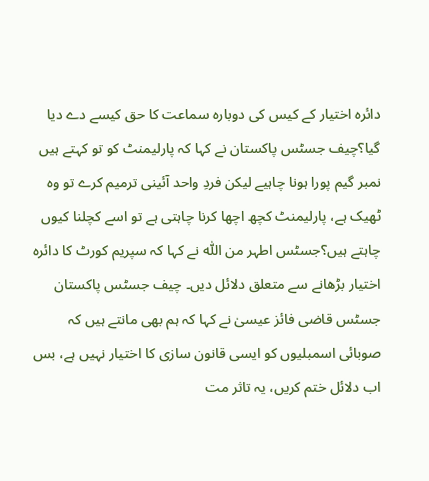دائرہ اختیار کے کیس کی دوبارہ سماعت کا حق کیسے دے دیا گیا؟چیف جسٹس پاکستان نے کہا کہ پارلیمنٹ کو تو کہتے ہیں نمبر گیم پورا ہونا چاہیے لیکن فردِ واحد آئینی ترمیم کرے تو وہ ٹھیک ہے، پارلیمنٹ کچھ اچھا کرنا چاہتی ہے تو اسے کچلنا کیوں چاہتے ہیں؟جسٹس اطہر من اللّٰہ نے کہا کہ سپریم کورٹ کا دائرہ اختیار بڑھانے سے متعلق دلائل دیں۔ چیف جسٹس پاکستان جسٹس قاضی فائز عیسیٰ نے کہا کہ ہم بھی مانتے ہیں کہ صوبائی اسمبلیوں کو ایسی قانون سازی کا اختیار نہیں ہے، بس اب دلائل ختم کریں، یہ تاثر مت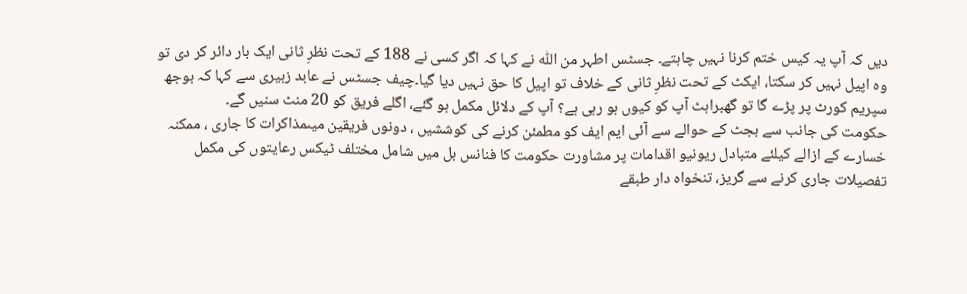دیں کہ آپ یہ کیس ختم کرنا نہیں چاہتے۔ جسٹس اطہر من اللّٰہ نے کہا کہ اگر کسی نے 188 کے تحت نظرِ ثانی ایک بار دائر کر دی تو وہ اپیل نہیں کر سکتا، ایکٹ کے تحت نظرِ ثانی کے خلاف تو اپیل کا حق نہیں دیا گیا۔چیف جسٹس نے عابد زبیری سے کہا کہ بوجھ سپریم کورٹ پر پڑے گا تو گھبراہٹ آپ کو کیوں ہو رہی ہے؟ آپ کے دلائل مکمل ہو گئے، اگلے فریق کو 20 منٹ سنیں گے۔
حکومت کی جانب سے بجٹ کے حوالے سے آئی ایم ایف کو مطمئن کرنے کی کوششیں ، دونوں فریقین میںمذاکرات کا جاری ، ممکنہ خسارے کے ازالے کیلئے متبادل ریونیو اقدامات پر مشاورت حکومت کا فنانس بل میں شامل مختلف ٹیکس رعایتوں کی مکمل تفصیلات جاری کرنے سے گریز، تنخواہ دار طبقے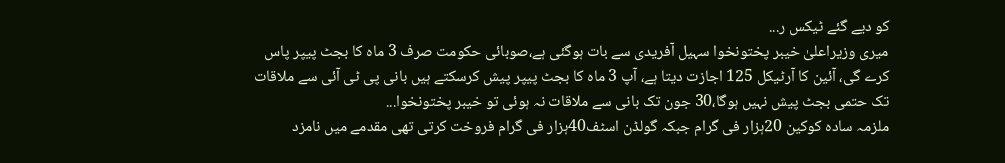کو دیے گئے ٹیکس ر...
میری وزیراعلیٰ خیبر پختونخوا سہیل آفریدی سے بات ہوگئی ہے،صوبائی حکومت صرف 3 ماہ کا بجٹ پیپر پاس کرے گی، آئین کا آرٹیکل 125 اجازت دیتا ہے، آپ 3 ماہ کا بجٹ پیپر پیش کرسکتے ہیں بانی پی ٹی آئی سے ملاقات تک حتمی بجٹ پیش نہیں ہوگا،30 جون تک بانی سے ملاقات نہ ہوئی تو خیبر پختونخوا...
ملزمہ سادہ کوکین 20ہزار فی گرام جبکہ گولڈن اسٹف40ہزار فی گرام فروخت کرتی تھی مقدمے میں نامزد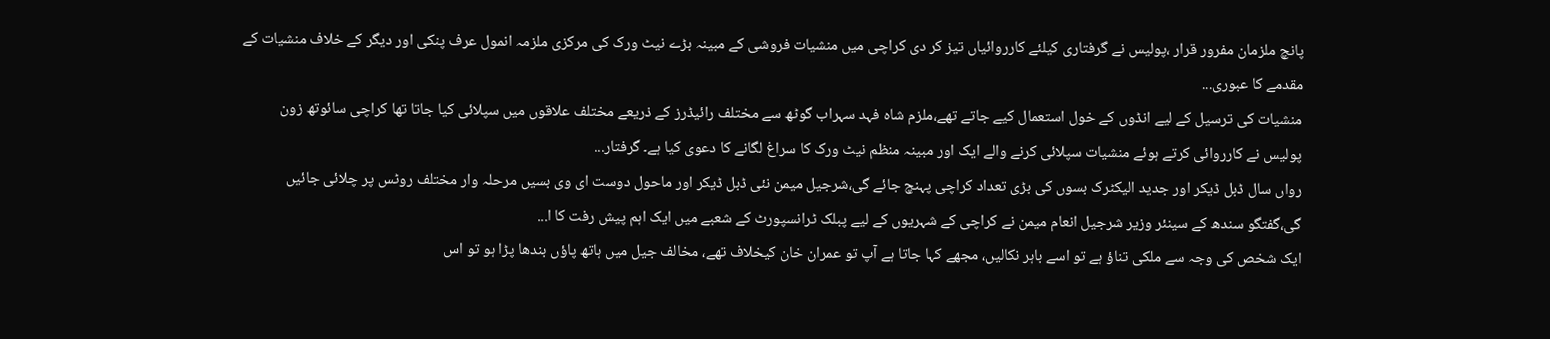پانچ ملزمان مفرور قرار ،پولیس نے گرفتاری کیلئے کارروائیاں تیز کر دی کراچی میں منشیات فروشی کے مبینہ بڑے نیٹ ورک کی مرکزی ملزمہ انمول عرف پنکی اور دیگر کے خلاف منشیات کے مقدمے کا عبوری...
منشیات کی ترسیل کے لیے انڈوں کے خول استعمال کیے جاتے تھے،ملزم شاہ فہد سہراب گوٹھ سے مختلف رائیڈرز کے ذریعے مختلف علاقوں میں سپلائی کیا جاتا تھا کراچی سائوتھ زون پولیس نے کارروائی کرتے ہوئے منشیات سپلائی کرنے والے ایک اور مبینہ منظم نیٹ ورک کا سراغ لگانے کا دعوی کیا ہے۔ گرفتار...
رواں سال ڈبل ڈیکر اور جدید الیکٹرک بسوں کی بڑی تعداد کراچی پہنچ جائے گی،شرجیل میمن نئی ڈبل ڈیکر اور ماحول دوست ای وی بسیں مرحلہ وار مختلف روٹس پر چلائی جائیں گی،گفتگو سندھ کے سینئر وزیر شرجیل انعام میمن نے کراچی کے شہریوں کے لیے پبلک ٹرانسپورٹ کے شعبے میں ایک اہم پیش رفت کا ا...
ایک شخص کی وجہ سے ملکی تناؤ ہے تو اسے باہر نکالیں، مجھے کہا جاتا ہے آپ تو عمران خان کیخلاف تھے، مخالف جیل میں ہاتھ پاؤں بندھا پڑا ہو تو اس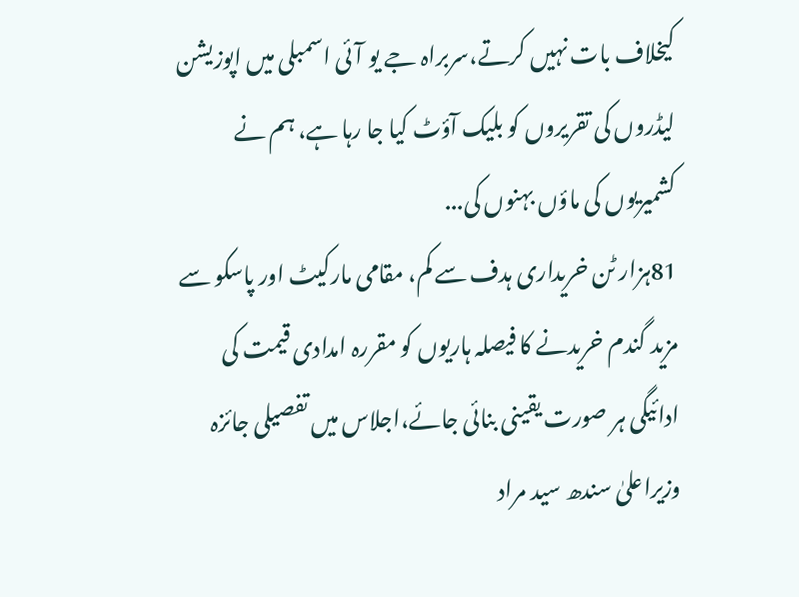کیخلاف بات نہیں کرتے،سربراہ جے یو آئی اسمبلی میں اپوزیشن لیڈروں کی تقریروں کو بلیک آؤٹ کیا جا رہا ہے، ہم نے کشمیریوں کی ماؤں بہنوں کی...
81ہزار ٹن خریداری ہدف سے کم، مقامی مارکیٹ اور پاسکو سے مزید گندم خریدنے کا فیصلہ ہاریوں کو مقررہ امدادی قیمت کی ادائیگی ہر صورت یقینی بنائی جائے،اجلاس میں تفصیلی جائزہ وزیراعلیٰ سندھ سید مراد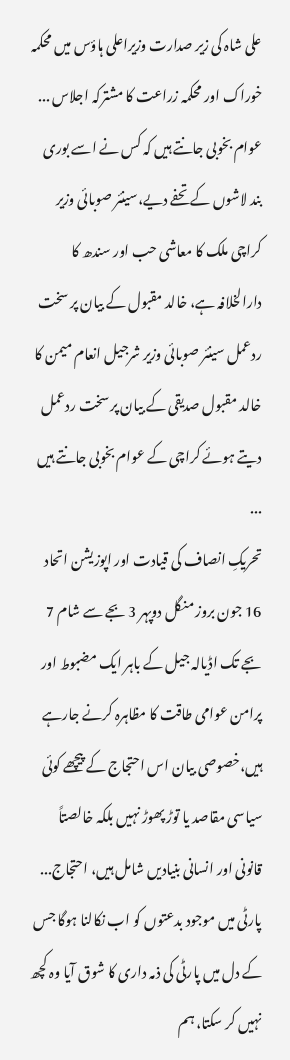علی شاہ کی زیر صدارت وزیراعلی ہاؤس میں محکمہ خوراک اور محکمہ زراعت کا مشترکہ اجلاس ...
عوام بخوبی جانتے ہیں کہ کس نے اسے بوری بند لاشوں کے تحفے دیے،سینئر صوبائی وزیر کراچی ملک کا معاشی حب اور سندھ کا دارالخلافہ ہے، خالد مقبول کے بیان پر سخت ردعمل سینئر صوبائی وزیر شرجیل انعام میمن کا خالد مقبول صدیقی کے بیان پر سخت ردعمل دیتے ہوئے کراچی کے عوام بخوبی جانتے ہیں ...
تحریکِ انصاف کی قیادت اور اپوزیشن اتحاد 16 جون بروز منگل دوپہر 3 بجے سے شام 7 بجے تک اڈیالہ جیل کے باہر ایک مضبوط اور پرامن عوامی طاقت کا مظاہرہ کرنے جارہے ہیں،خصوصی بیان اس احتجاج کے پیچھے کوئی سیاسی مقاصد یا توڑ پھوڑ نہیں بلکہ خالصتاً قانونی اور انسانی بنیادیں شامل ہیں، احتجاج...
پارٹی میں موجود بدعتوں کو اب نکالنا ہوگا جس کے دل میں پارٹی کی ذمہ داری کا شوق آیا وہ کچھ نہیں کر سکتا، ہم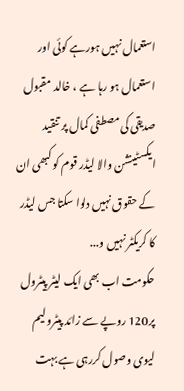استعمال نہیں ہورہے کوئی اور استعمال ہو رہا ہے ، خالد مقبول صدیقی کی مصطفی کمال پر تنقید ایکسٹینشن والا لیڈر قوم کو کبھی ان کے حقوق نہیں دلوا سکتا جس لیڈر کا کریکٹر نہیں و...
حکومت اب بھی ایک لیٹر پیٹرول پر120 روپے سے زائد پیٹرولیم لیوی وصول کررہی ہے بہت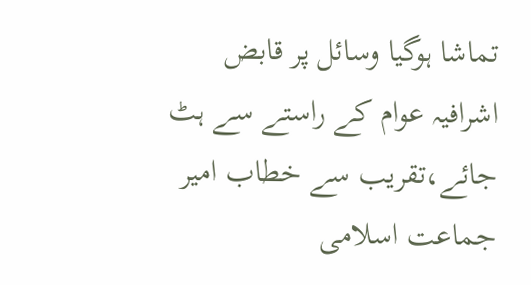تماشا ہوگیا وسائل پر قابض اشرافیہ عوام کے راستے سے ہٹ جائے،تقریب سے خطاب امیر جماعت اسلامی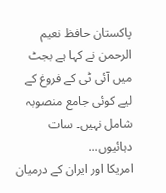پاکستان حافظ نعیم الرحمن نے کہا ہے بجٹ میں آئی ٹی کے فروغ کے لیے کوئی جامع منصوبہ شامل نہیں۔ سات دہائیوں...
امریکا اور ایران کے درمیان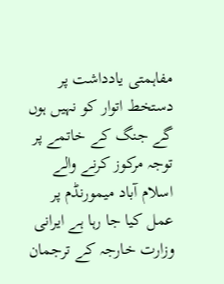مفاہمتی یادداشت پر دستخط اتوار کو نہیں ہوں گے جنگ کے خاتمے پر توجہ مرکوز کرنے والے اسلام آباد میمورنڈم پر عمل کیا جا رہا ہے ایرانی وزارت خارجہ کے ترجمان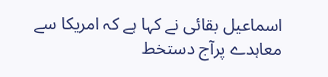اسماعیل بقائی نے کہا ہے کہ امریکا سے معاہدے پرآج دستخط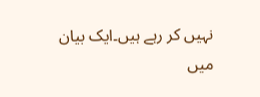نہیں کر رہے ہیں۔ایک بیان میں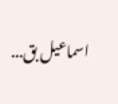اسماعیل بق...